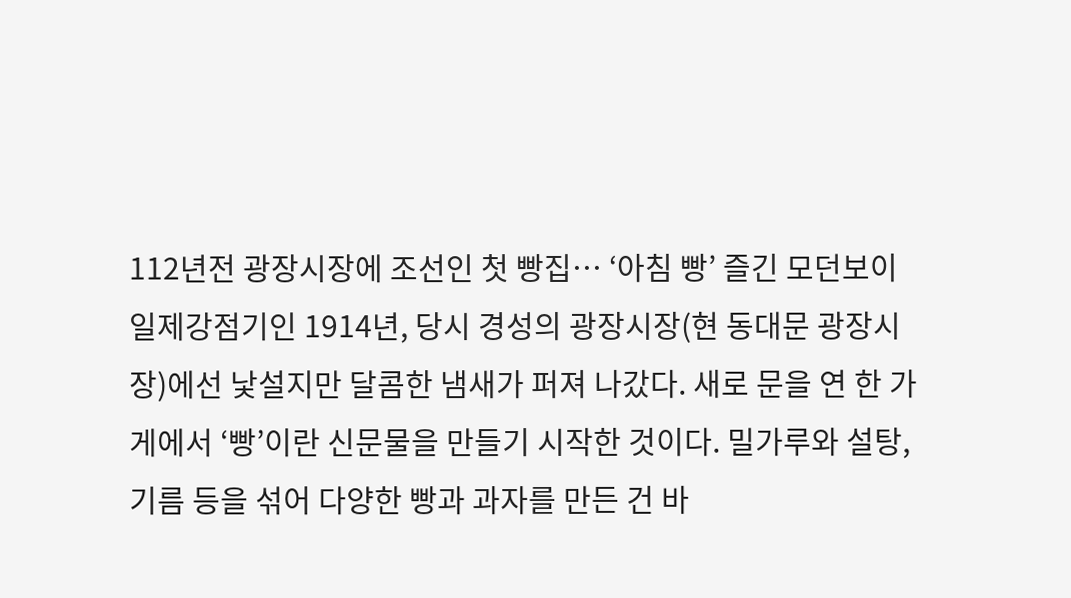112년전 광장시장에 조선인 첫 빵집… ‘아침 빵’ 즐긴 모던보이일제강점기인 1914년, 당시 경성의 광장시장(현 동대문 광장시장)에선 낯설지만 달콤한 냄새가 퍼져 나갔다. 새로 문을 연 한 가게에서 ‘빵’이란 신문물을 만들기 시작한 것이다. 밀가루와 설탕, 기름 등을 섞어 다양한 빵과 과자를 만든 건 바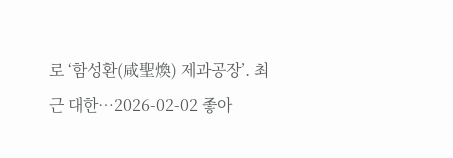로 ‘함성환(咸聖煥) 제과공장’. 최근 대한…2026-02-02 좋아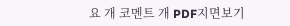요 개 코멘트 개 PDF지면보기